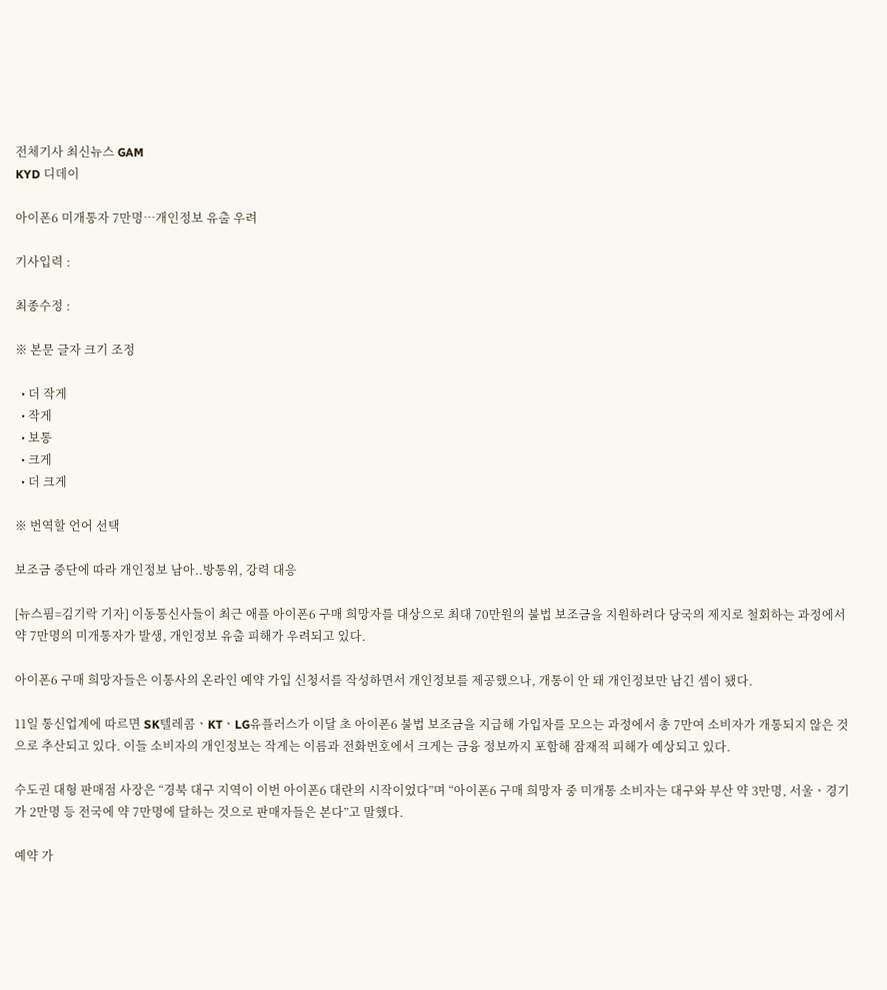전체기사 최신뉴스 GAM
KYD 디데이

아이폰6 미개통자 7만명…개인정보 유출 우려

기사입력 :

최종수정 :

※ 본문 글자 크기 조정

  • 더 작게
  • 작게
  • 보통
  • 크게
  • 더 크게

※ 번역할 언어 선택

보조금 중단에 따라 개인정보 남아..방통위, 강력 대응

[뉴스핌=김기락 기자] 이동통신사들이 최근 애플 아이폰6 구매 희망자를 대상으로 최대 70만원의 불법 보조금을 지원하려다 당국의 제지로 철회하는 과정에서 약 7만명의 미개통자가 발생, 개인정보 유출 피해가 우려되고 있다.

아이폰6 구매 희망자들은 이통사의 온라인 예약 가입 신청서를 작성하면서 개인정보를 제공했으나, 개통이 안 돼 개인정보만 남긴 셈이 됐다.

11일 통신업계에 따르면 SK텔레콤ㆍKTㆍLG유플러스가 이달 초 아이폰6 불법 보조금을 지급해 가입자를 모으는 과정에서 총 7만여 소비자가 개통되지 않은 것으로 추산되고 있다. 이들 소비자의 개인정보는 작게는 이름과 전화번호에서 크게는 금융 정보까지 포함해 잠재적 피해가 예상되고 있다.

수도권 대형 판매점 사장은 “경북 대구 지역이 이번 아이폰6 대란의 시작이었다”며 “아이폰6 구매 희망자 중 미개통 소비자는 대구와 부산 약 3만명, 서울ㆍ경기가 2만명 등 전국에 약 7만명에 달하는 것으로 판매자들은 본다”고 말했다.

예약 가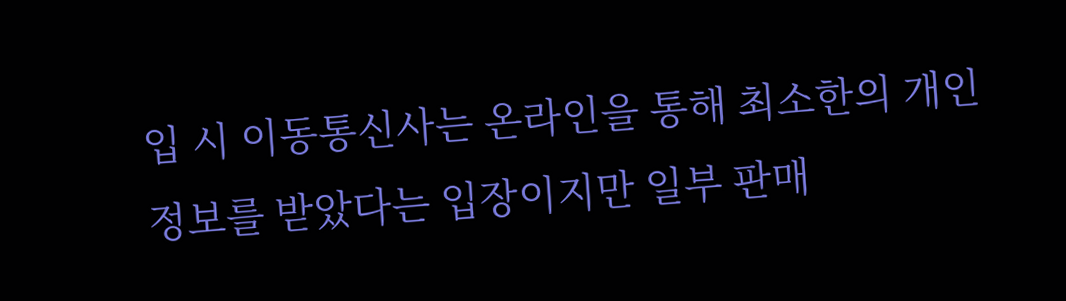입 시 이동통신사는 온라인을 통해 최소한의 개인정보를 받았다는 입장이지만 일부 판매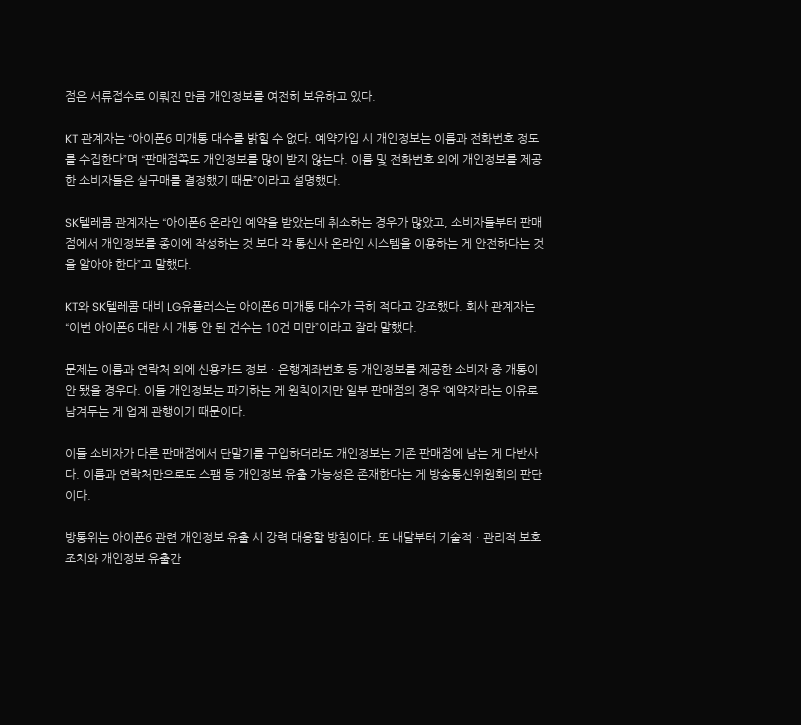점은 서류접수로 이뤄진 만큼 개인정보를 여전히 보유하고 있다.

KT 관계자는 “아이폰6 미개통 대수를 밝힐 수 없다. 예약가입 시 개인정보는 이름과 전화번호 정도를 수집한다”며 “판매점쪽도 개인정보를 많이 받지 않는다. 이름 및 전화번호 외에 개인정보를 제공한 소비자들은 실구매를 결정했기 때문”이라고 설명했다.

SK텔레콤 관계자는 “아이폰6 온라인 예약을 받았는데 취소하는 경우가 많았고, 소비자들부터 판매점에서 개인정보를 종이에 작성하는 것 보다 각 통신사 온라인 시스템을 이용하는 게 안전하다는 것을 알아야 한다”고 말했다.

KT와 SK텔레콤 대비 LG유플러스는 아이폰6 미개통 대수가 극히 적다고 강조했다. 회사 관계자는 “이번 아이폰6 대란 시 개통 안 된 건수는 10건 미만”이라고 잘라 말했다.

문제는 이름과 연락처 외에 신용카드 정보ㆍ은행계좌번호 등 개인정보를 제공한 소비자 중 개통이 안 됐을 경우다. 이들 개인정보는 파기하는 게 원칙이지만 일부 판매점의 경우 ‘예약자’라는 이유로 남겨두는 게 업계 관행이기 때문이다.

이들 소비자가 다른 판매점에서 단말기를 구입하더라도 개인정보는 기존 판매점에 남는 게 다반사다. 이름과 연락처만으로도 스팸 등 개인정보 유출 가능성은 존재한다는 게 방송통신위원회의 판단이다.

방통위는 아이폰6 관련 개인정보 유출 시 강력 대응할 방침이다. 또 내달부터 기술적ㆍ관리적 보호조치와 개인정보 유출간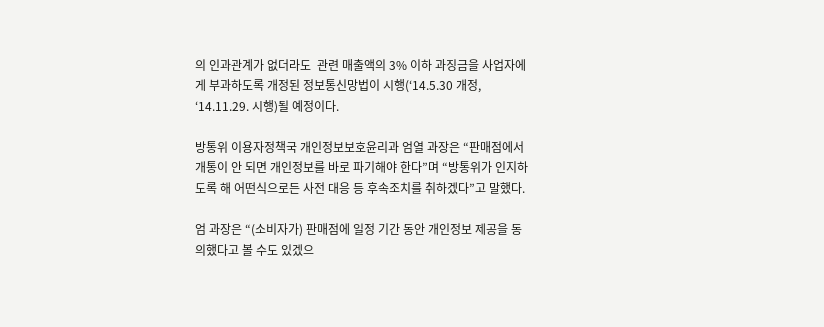의 인과관계가 없더라도  관련 매출액의 3% 이하 과징금을 사업자에게 부과하도록 개정된 정보통신망법이 시행(‘14.5.30 개정, ‘14.11.29. 시행)될 예정이다.

방통위 이용자정책국 개인정보보호윤리과 엄열 과장은 “판매점에서 개통이 안 되면 개인정보를 바로 파기해야 한다”며 “방통위가 인지하도록 해 어떤식으로든 사전 대응 등 후속조치를 취하겠다”고 말했다.

엄 과장은 “(소비자가) 판매점에 일정 기간 동안 개인정보 제공을 동의했다고 볼 수도 있겠으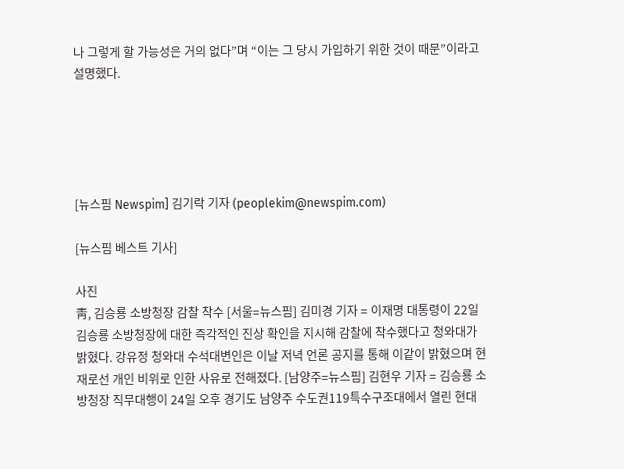나 그렇게 할 가능성은 거의 없다”며 “이는 그 당시 가입하기 위한 것이 때문”이라고 설명했다.





[뉴스핌 Newspim] 김기락 기자 (peoplekim@newspim.com)

[뉴스핌 베스트 기사]

사진
靑, 김승룡 소방청장 감찰 착수 [서울=뉴스핌] 김미경 기자 = 이재명 대통령이 22일 김승룡 소방청장에 대한 즉각적인 진상 확인을 지시해 감찰에 착수했다고 청와대가 밝혔다. 강유정 청와대 수석대변인은 이날 저녁 언론 공지를 통해 이같이 밝혔으며 현재로선 개인 비위로 인한 사유로 전해졌다. [남양주=뉴스핌] 김현우 기자 = 김승룡 소방청장 직무대행이 24일 오후 경기도 남양주 수도권119특수구조대에서 열린 현대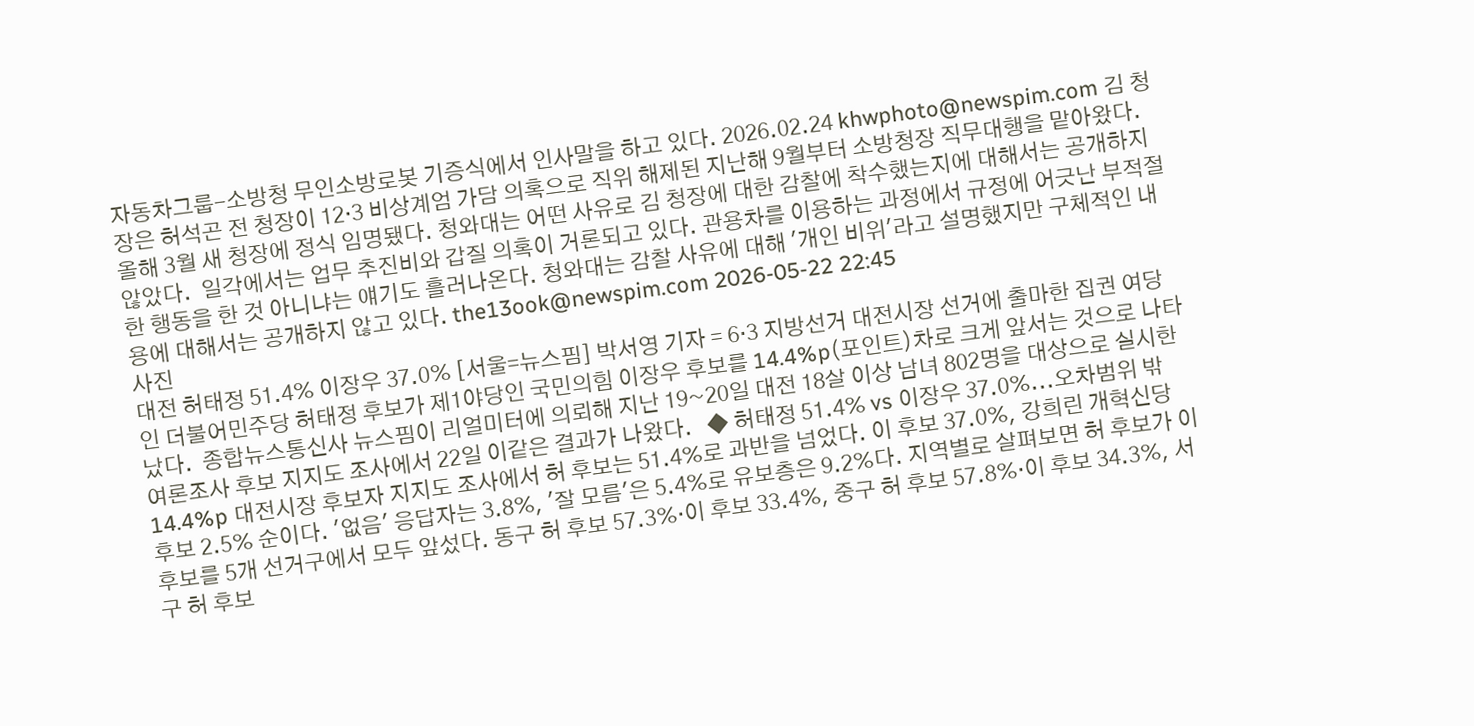자동차그룹-소방청 무인소방로봇 기증식에서 인사말을 하고 있다. 2026.02.24 khwphoto@newspim.com 김 청장은 허석곤 전 청장이 12·3 비상계엄 가담 의혹으로 직위 해제된 지난해 9월부터 소방청장 직무대행을 맡아왔다. 올해 3월 새 청장에 정식 임명됐다. 청와대는 어떤 사유로 김 청장에 대한 감찰에 착수했는지에 대해서는 공개하지 않았다.  일각에서는 업무 추진비와 갑질 의혹이 거론되고 있다. 관용차를 이용하는 과정에서 규정에 어긋난 부적절한 행동을 한 것 아니냐는 얘기도 흘러나온다. 청와대는 감찰 사유에 대해 '개인 비위'라고 설명했지만 구체적인 내용에 대해서는 공개하지 않고 있다. the13ook@newspim.com 2026-05-22 22:45
사진
대전 허태정 51.4% 이장우 37.0% [서울=뉴스핌] 박서영 기자 = 6·3 지방선거 대전시장 선거에 출마한 집권 여당인 더불어민주당 허태정 후보가 제1야당인 국민의힘 이장우 후보를 14.4%p(포인트)차로 크게 앞서는 것으로 나타났다.  종합뉴스통신사 뉴스핌이 리얼미터에 의뢰해 지난 19~20일 대전 18살 이상 남녀 802명을 대상으로 실시한 여론조사 후보 지지도 조사에서 22일 이같은 결과가 나왔다.   ◆ 허태정 51.4% vs 이장우 37.0%...오차범위 밖 14.4%p 대전시장 후보자 지지도 조사에서 허 후보는 51.4%로 과반을 넘었다. 이 후보 37.0%, 강희린 개혁신당 후보 2.5% 순이다. '없음' 응답자는 3.8%, '잘 모름'은 5.4%로 유보층은 9.2%다. 지역별로 살펴보면 허 후보가 이 후보를 5개 선거구에서 모두 앞섰다. 동구 허 후보 57.3%·이 후보 33.4%, 중구 허 후보 57.8%·이 후보 34.3%, 서구 허 후보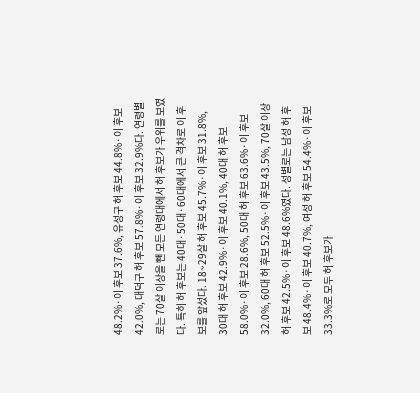48.2%·이 후보 37.6%, 유성구 허 후보 44.8%·이 후보 42.0%, 대덕구 허 후보 57.8%·이 후보 32.9%다. 연령별로는 70살 이상을 뺀 모든 연령대에서 허 후보가 우위를 보였다. 특히 허 후보는 40대·50대·60대에서 큰 격차로 이 후보를 앞섰다. 18~29살 허 후보 45.7%·이 후보 31.8%, 30대 허 후보 42.9%·이 후보 40.1%, 40대 허 후보  58.0%·이 후보 28.6%, 50대 허 후보 63.6%·이 후보 32.0%, 60대 허 후보 52.5%·이 후보 43.5%, 70살 이상 허 후보 42.5%·이 후보 48.6%였다. 성별로는 남성 허 후보 48.4%·이 후보 40.7%, 여성 허 후보 54.4%·이 후보 33.3%로 모두 허 후보가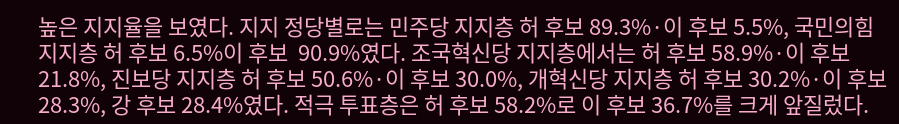높은 지지율을 보였다. 지지 정당별로는 민주당 지지층 허 후보 89.3%·이 후보 5.5%, 국민의힘 지지층 허 후보 6.5%이 후보  90.9%였다. 조국혁신당 지지층에서는 허 후보 58.9%·이 후보 21.8%, 진보당 지지층 허 후보 50.6%·이 후보 30.0%, 개혁신당 지지층 허 후보 30.2%·이 후보 28.3%, 강 후보 28.4%였다. 적극 투표층은 허 후보 58.2%로 이 후보 36.7%를 크게 앞질렀다.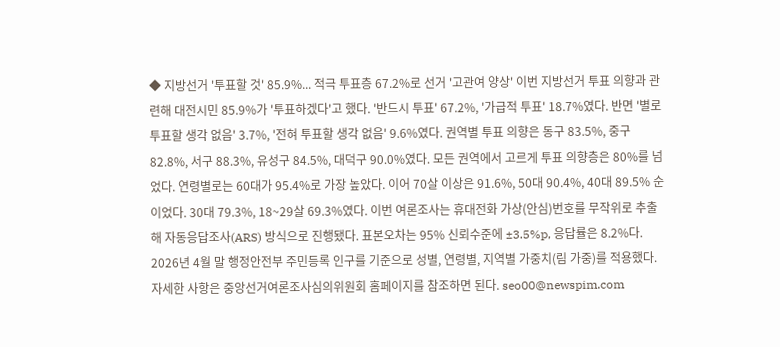◆ 지방선거 '투표할 것' 85.9%... 적극 투표층 67.2%로 선거 '고관여 양상' 이번 지방선거 투표 의향과 관련해 대전시민 85.9%가 '투표하겠다'고 했다. '반드시 투표' 67.2%, '가급적 투표' 18.7%였다. 반면 '별로 투표할 생각 없음' 3.7%, '전혀 투표할 생각 없음' 9.6%였다. 권역별 투표 의향은 동구 83.5%, 중구 82.8%, 서구 88.3%, 유성구 84.5%, 대덕구 90.0%였다. 모든 권역에서 고르게 투표 의향층은 80%를 넘었다. 연령별로는 60대가 95.4%로 가장 높았다. 이어 70살 이상은 91.6%, 50대 90.4%, 40대 89.5% 순이었다. 30대 79.3%, 18~29살 69.3%였다. 이번 여론조사는 휴대전화 가상(안심)번호를 무작위로 추출해 자동응답조사(ARS) 방식으로 진행됐다. 표본오차는 95% 신뢰수준에 ±3.5%p, 응답률은 8.2%다. 2026년 4월 말 행정안전부 주민등록 인구를 기준으로 성별, 연령별, 지역별 가중치(림 가중)를 적용했다. 자세한 사항은 중앙선거여론조사심의위원회 홈페이지를 참조하면 된다. seo00@newspim.com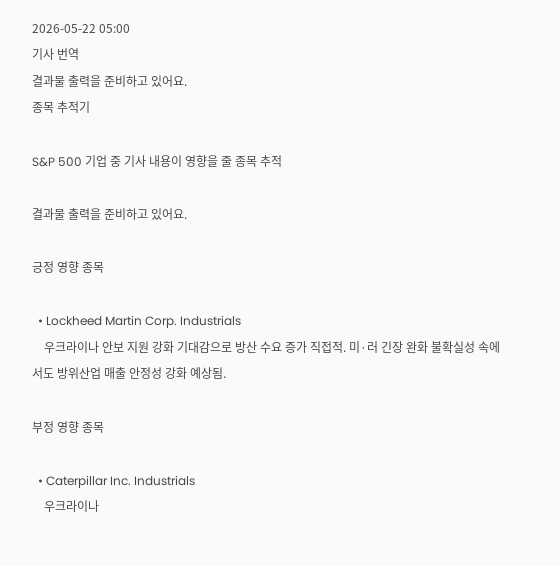2026-05-22 05:00
기사 번역
결과물 출력을 준비하고 있어요.
종목 추적기

S&P 500 기업 중 기사 내용이 영향을 줄 종목 추적

결과물 출력을 준비하고 있어요.

긍정 영향 종목

  • Lockheed Martin Corp. Industrials
    우크라이나 안보 지원 강화 기대감으로 방산 수요 증가 직접적. 미·러 긴장 완화 불확실성 속에서도 방위산업 매출 안정성 강화 예상됨.

부정 영향 종목

  • Caterpillar Inc. Industrials
    우크라이나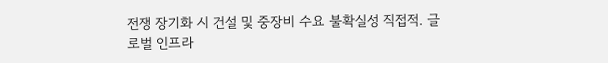전쟁 장기화 시 건설 및 중장비 수요 불확실성 직접적. 글로벌 인프라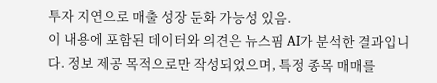투자 지연으로 매출 성장 둔화 가능성 있음.
이 내용에 포함된 데이터와 의견은 뉴스핌 AI가 분석한 결과입니다. 정보 제공 목적으로만 작성되었으며, 특정 종목 매매를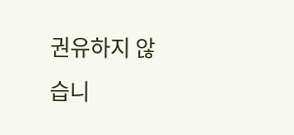권유하지 않습니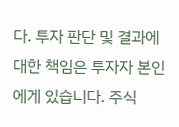다. 투자 판단 및 결과에 대한 책임은 투자자 본인에게 있습니다. 주식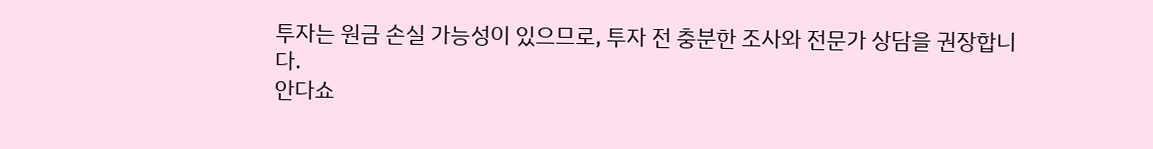투자는 원금 손실 가능성이 있으므로, 투자 전 충분한 조사와 전문가 상담을 권장합니다.
안다쇼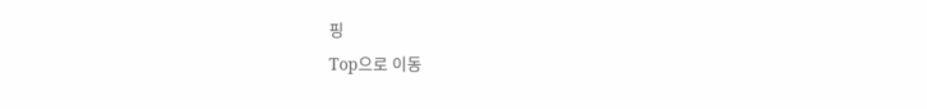핑
Top으로 이동